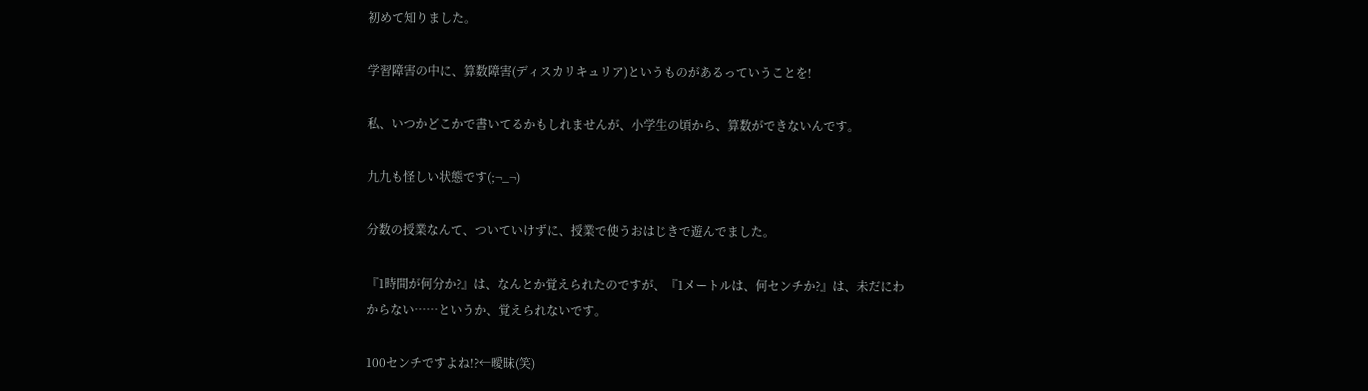初めて知りました。

学習障害の中に、算数障害(ディスカリキュリア)というものがあるっていうことを!

私、いつかどこかで書いてるかもしれませんが、小学生の頃から、算数ができないんです。

九九も怪しい状態です(;¬_¬)

分数の授業なんて、ついていけずに、授業で使うおはじきで遊んでました。

『1時間が何分か?』は、なんとか覚えられたのですが、『1メートルは、何センチか?』は、未だにわからない……というか、覚えられないです。

100センチですよね!?←曖昧(笑)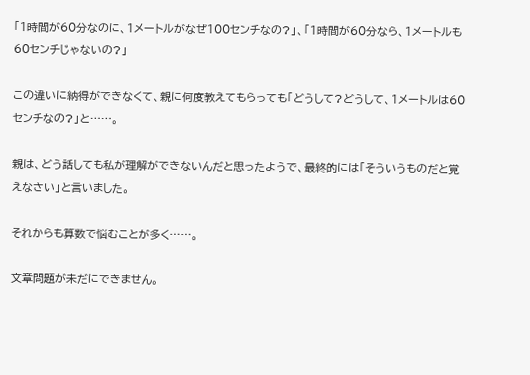「1時間が60分なのに、1メートルがなぜ100センチなの?」、「1時間が60分なら、1メートルも60センチじゃないの?」

この違いに納得ができなくて、親に何度教えてもらっても「どうして?どうして、1メートルは60センチなの?」と……。

親は、どう話しても私が理解ができないんだと思ったようで、最終的には「そういうものだと覚えなさい」と言いました。

それからも算数で悩むことが多く……。

文章問題が未だにできません。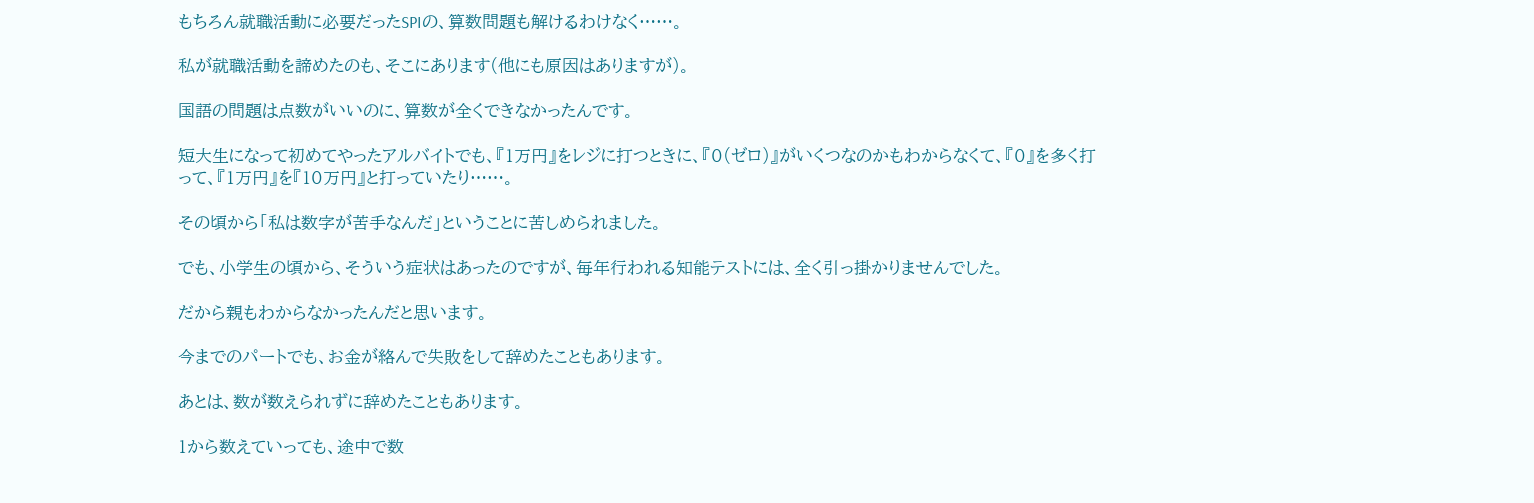もちろん就職活動に必要だったSPIの、算数問題も解けるわけなく……。

私が就職活動を諦めたのも、そこにあります(他にも原因はありますが)。

国語の問題は点数がいいのに、算数が全くできなかったんです。

短大生になって初めてやったアルバイトでも、『1万円』をレジに打つときに、『0(ゼロ)』がいくつなのかもわからなくて、『0』を多く打って、『1万円』を『10万円』と打っていたり……。

その頃から「私は数字が苦手なんだ」ということに苦しめられました。

でも、小学生の頃から、そういう症状はあったのですが、毎年行われる知能テストには、全く引っ掛かりませんでした。

だから親もわからなかったんだと思います。

今までのパートでも、お金が絡んで失敗をして辞めたこともあります。

あとは、数が数えられずに辞めたこともあります。

1から数えていっても、途中で数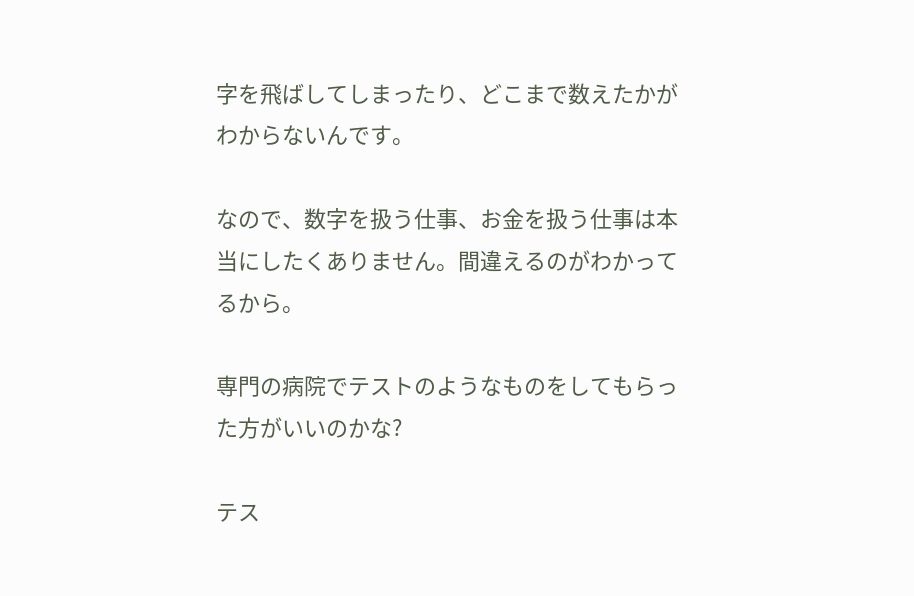字を飛ばしてしまったり、どこまで数えたかがわからないんです。

なので、数字を扱う仕事、お金を扱う仕事は本当にしたくありません。間違えるのがわかってるから。

専門の病院でテストのようなものをしてもらった方がいいのかな?

テス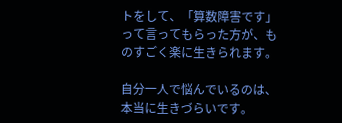トをして、「算数障害です」って言ってもらった方が、ものすごく楽に生きられます。

自分一人で悩んでいるのは、本当に生きづらいです。